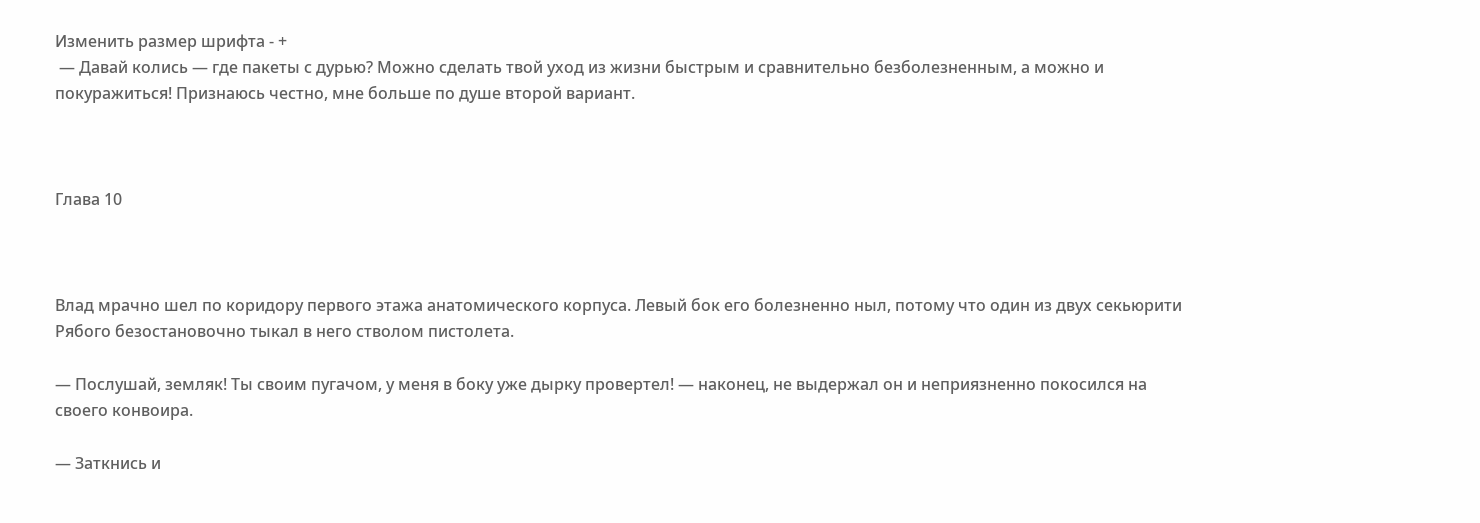Изменить размер шрифта - +
 — Давай колись — где пакеты с дурью? Можно сделать твой уход из жизни быстрым и сравнительно безболезненным, а можно и покуражиться! Признаюсь честно, мне больше по душе второй вариант.



Глава 10



Влад мрачно шел по коридору первого этажа анатомического корпуса. Левый бок его болезненно ныл, потому что один из двух секьюрити Рябого безостановочно тыкал в него стволом пистолета.

— Послушай, земляк! Ты своим пугачом, у меня в боку уже дырку провертел! — наконец, не выдержал он и неприязненно покосился на своего конвоира.

— Заткнись и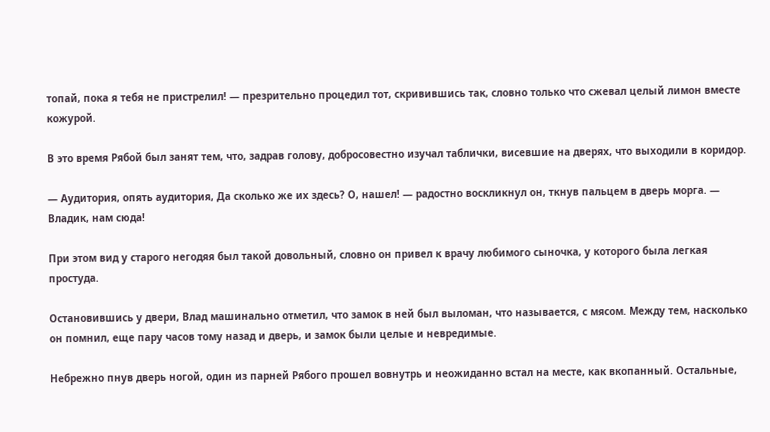топай, пока я тебя не пристрелил! — презрительно процедил тот, скривившись так, словно только что сжевал целый лимон вместе кожурой.

В это время Рябой был занят тем, что, задрав голову, добросовестно изучал таблички, висевшие на дверях, что выходили в коридор.

— Аудитория, опять аудитория, Да сколько же их здесь? О, нашел! — радостно воскликнул он, ткнув пальцем в дверь морга. — Владик, нам сюда!

При этом вид у старого негодяя был такой довольный, словно он привел к врачу любимого сыночка, у которого была легкая простуда.

Остановившись у двери, Влад машинально отметил, что замок в ней был выломан, что называется, с мясом. Между тем, насколько он помнил, еще пару часов тому назад и дверь, и замок были целые и невредимые.

Небрежно пнув дверь ногой, один из парней Рябого прошел вовнутрь и неожиданно встал на месте, как вкопанный. Остальные,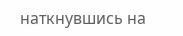наткнувшись на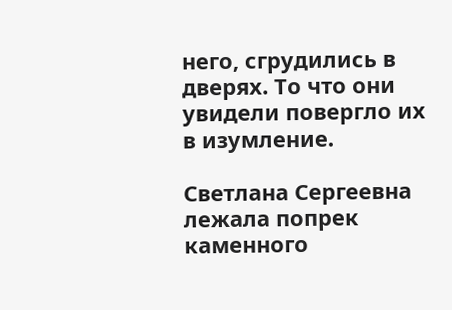него, сгрудились в дверях. То что они увидели повергло их в изумление.

Светлана Сергеевна лежала попрек каменного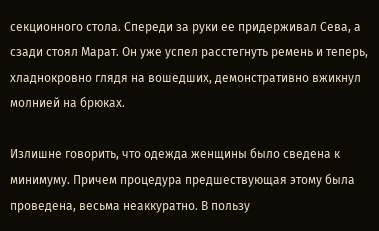секционного стола. Спереди за руки ее придерживал Сева, а сзади стоял Марат. Он уже успел расстегнуть ремень и теперь, хладнокровно глядя на вошедших, демонстративно вжикнул молнией на брюках.

Излишне говорить, что одежда женщины было сведена к минимуму. Причем процедура предшествующая этому была проведена, весьма неаккуратно. В пользу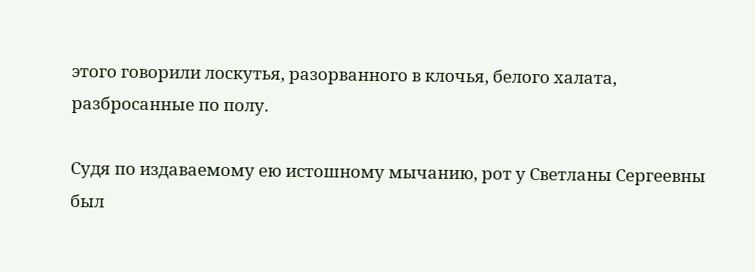этого говорили лоскутья, разорванного в клочья, белого халата, разбросанные по полу.

Судя по издаваемому ею истошному мычанию, рот у Светланы Сергеевны был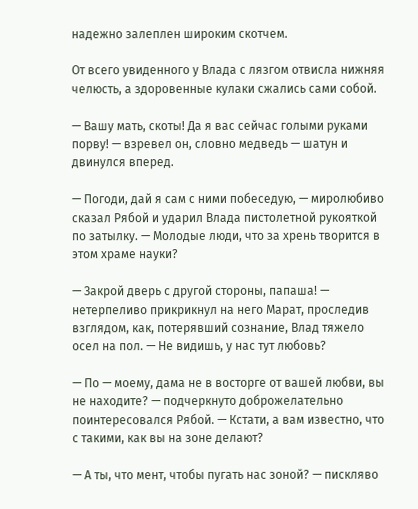надежно залеплен широким скотчем.

От всего увиденного у Влада с лязгом отвисла нижняя челюсть, а здоровенные кулаки сжались сами собой.

— Вашу мать, скоты! Да я вас сейчас голыми руками порву! — взревел он, словно медведь — шатун и двинулся вперед.

— Погоди, дай я сам с ними побеседую, — миролюбиво сказал Рябой и ударил Влада пистолетной рукояткой по затылку. — Молодые люди, что за хрень творится в этом храме науки?

— Закрой дверь с другой стороны, папаша! — нетерпеливо прикрикнул на него Марат, проследив взглядом, как, потерявший сознание, Влад тяжело осел на пол. — Не видишь, у нас тут любовь?

— По — моему, дама не в восторге от вашей любви, вы не находите? — подчеркнуто доброжелательно поинтересовался Рябой. — Кстати, а вам известно, что с такими, как вы на зоне делают?

— А ты, что мент, чтобы пугать нас зоной? — пискляво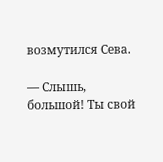возмутился Сева.

— Слышь, большой! Ты свой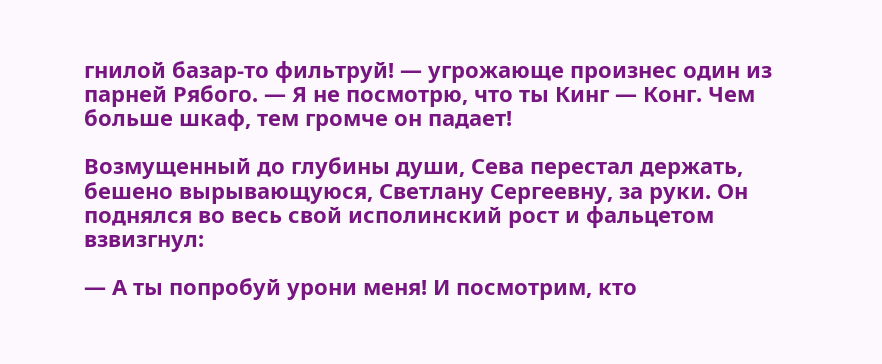гнилой базар‑то фильтруй! — угрожающе произнес один из парней Рябого. — Я не посмотрю, что ты Кинг — Конг. Чем больше шкаф, тем громче он падает!

Возмущенный до глубины души, Сева перестал держать, бешено вырывающуюся, Светлану Сергеевну, за руки. Он поднялся во весь свой исполинский рост и фальцетом взвизгнул:

— А ты попробуй урони меня! И посмотрим, кто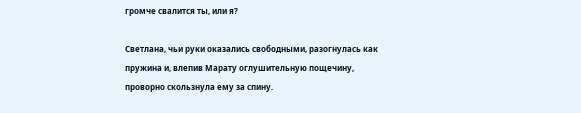громче свалится ты, или я?

Светлана, чьи руки оказались свободными, разогнулась как пружина и, влепив Марату оглушительную пощечину, проворно скользнула ему за спину.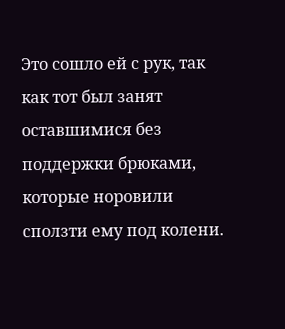Это сошло ей с рук, так как тот был занят оставшимися без поддержки брюками, которые норовили сползти ему под колени.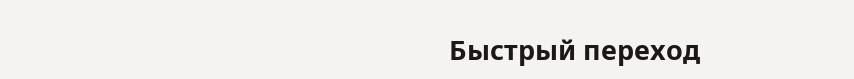Быстрый переход